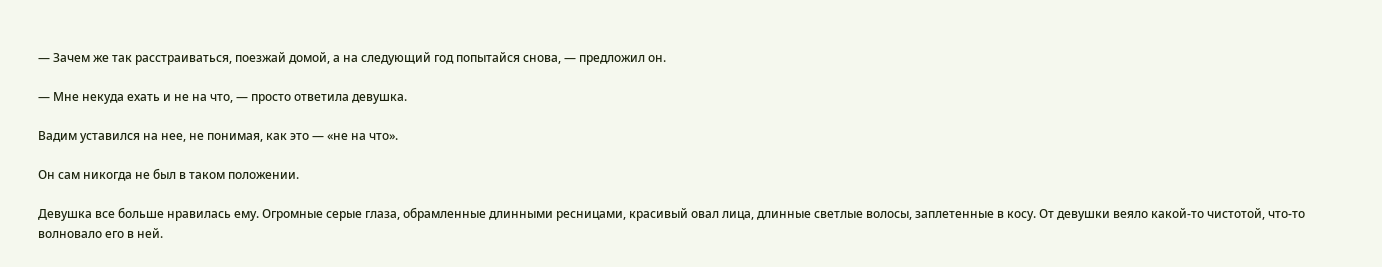— Зачем же так расстраиваться, поезжай домой, а на следующий год попытайся снова, — предложил он.

— Мне некуда ехать и не на что, — просто ответила девушка.

Вадим уставился на нее, не понимая, как это — «не на что».

Он сам никогда не был в таком положении.

Девушка все больше нравилась ему. Огромные серые глаза, обрамленные длинными ресницами, красивый овал лица, длинные светлые волосы, заплетенные в косу. От девушки веяло какой-то чистотой, что-то волновало его в ней.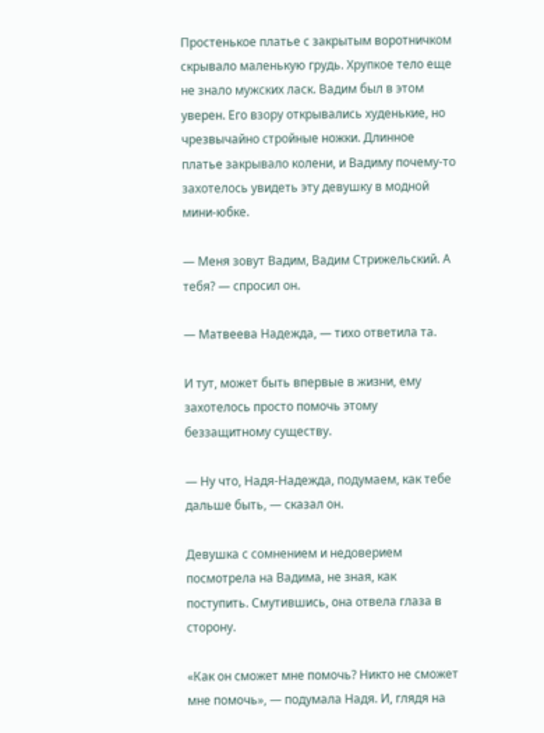Простенькое платье с закрытым воротничком скрывало маленькую грудь. Хрупкое тело еще не знало мужских ласк. Вадим был в этом уверен. Его взору открывались худенькие, но чрезвычайно стройные ножки. Длинное платье закрывало колени, и Вадиму почему-то захотелось увидеть эту девушку в модной мини-юбке.

— Меня зовут Вадим, Вадим Стрижельский. А тебя? — спросил он.

— Матвеева Надежда, — тихо ответила та.

И тут, может быть впервые в жизни, ему захотелось просто помочь этому беззащитному существу.

— Ну что, Надя-Надежда, подумаем, как тебе дальше быть, — сказал он.

Девушка с сомнением и недоверием посмотрела на Вадима, не зная, как поступить. Смутившись, она отвела глаза в сторону.

«Как он сможет мне помочь? Никто не сможет мне помочь», — подумала Надя. И, глядя на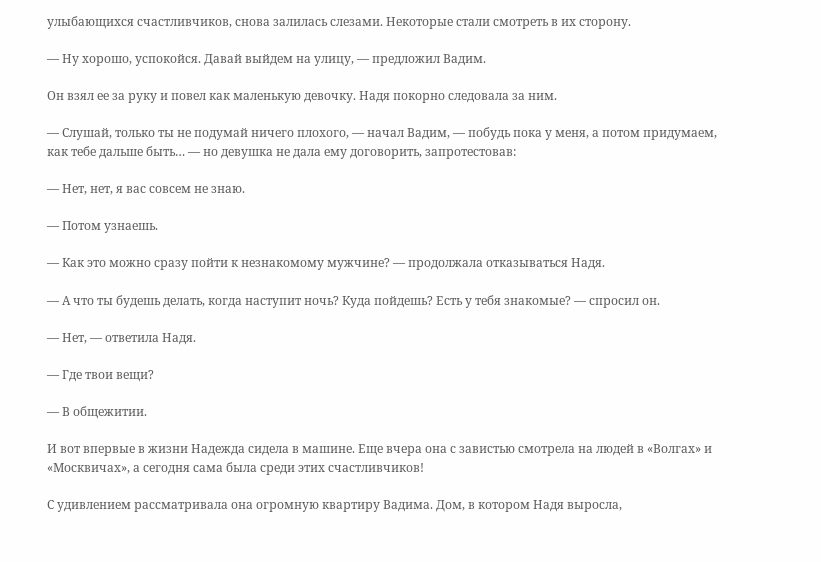улыбающихся счастливчиков, снова залилась слезами. Некоторые стали смотреть в их сторону.

— Ну хорошо, успокойся. Давай выйдем на улицу, — предложил Вадим.

Он взял ее за руку и повел как маленькую девочку. Надя покорно следовала за ним.

— Слушай, только ты не подумай ничего плохого, — начал Вадим, — побудь пока у меня, а потом придумаем, как тебе дальше быть… — но девушка не дала ему договорить, запротестовав:

— Нет, нет, я вас совсем не знаю.

— Потом узнаешь.

— Как это можно сразу пойти к незнакомому мужчине? — продолжала отказываться Надя.

— А что ты будешь делать, когда наступит ночь? Куда пойдешь? Есть у тебя знакомые? — спросил он.

— Нет, — ответила Надя.

— Где твои вещи?

— В общежитии.

И вот впервые в жизни Надежда сидела в машине. Еще вчера она с завистью смотрела на людей в «Волгах» и «Москвичах», а сегодня сама была среди этих счастливчиков!

С удивлением рассматривала она огромную квартиру Вадима. Дом, в котором Надя выросла,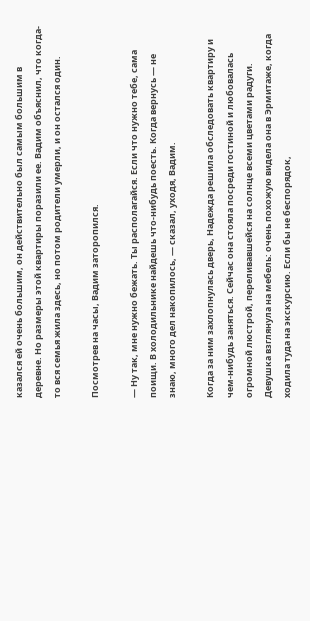казался ей очень большим, он действительно был самым большим в деревне. Но размеры этой квартиры поразили ее. Вадим объяснил, что когда-то вся семья жила здесь, но потом родители умерли, и он остался один.

Посмотрев на часы, Вадим заторопился.

— Ну так, мне нужно бежать. Ты располагайся. Если что нужно тебе, сама поищи. В холодильнике найдешь что-нибудь поесть. Когда вернусь — не знаю, много дел накопилось, — сказал, уходя, Вадим.

Когда за ним захлопнулась дверь, Надежда решила обследовать квартиру и чем-нибудь заняться. Сейчас она стояла посреди гостиной и любовалась огромной люстрой, переливавшейся на солнце всеми цветами радуги. Девушка взглянула на мебель: очень похожую видела она в Эрмитаже, когда ходила туда на экскурсию. Если бы не беспорядок,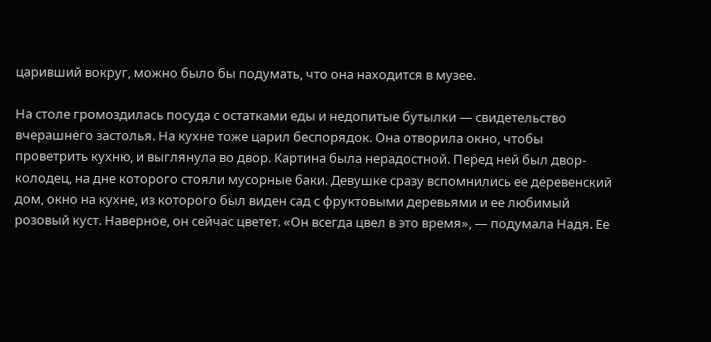царивший вокруг, можно было бы подумать, что она находится в музее.

На столе громоздилась посуда с остатками еды и недопитые бутылки — свидетельство вчерашнего застолья. На кухне тоже царил беспорядок. Она отворила окно, чтобы проветрить кухню, и выглянула во двор. Картина была нерадостной. Перед ней был двор-колодец, на дне которого стояли мусорные баки. Девушке сразу вспомнились ее деревенский дом, окно на кухне, из которого был виден сад с фруктовыми деревьями и ее любимый розовый куст. Наверное, он сейчас цветет. «Он всегда цвел в это время», — подумала Надя. Ее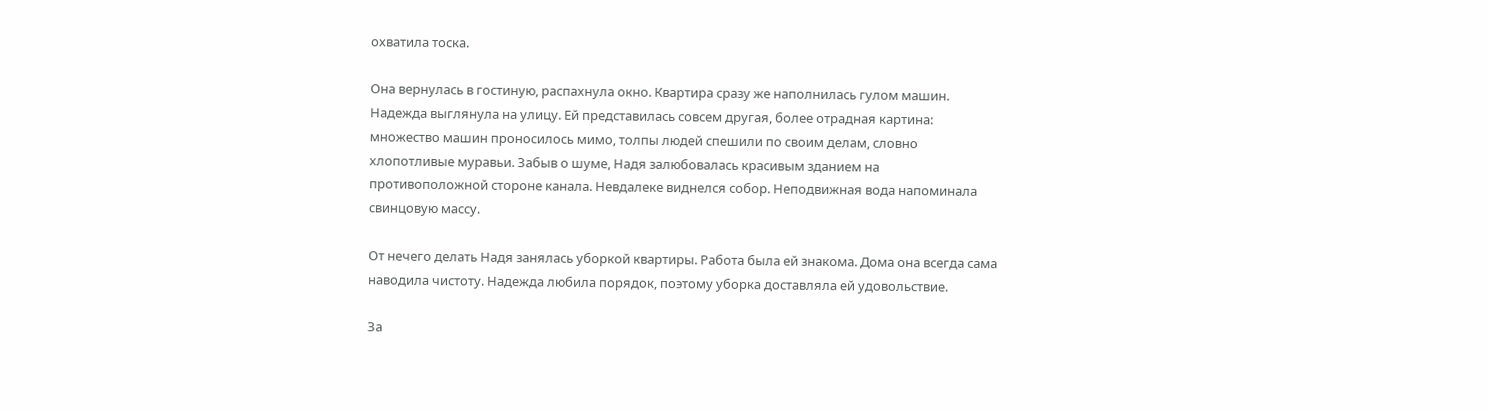охватила тоска.

Она вернулась в гостиную, распахнула окно. Квартира сразу же наполнилась гулом машин. Надежда выглянула на улицу. Ей представилась совсем другая, более отрадная картина: множество машин проносилось мимо, толпы людей спешили по своим делам, словно хлопотливые муравьи. Забыв о шуме, Надя залюбовалась красивым зданием на противоположной стороне канала. Невдалеке виднелся собор. Неподвижная вода напоминала свинцовую массу.

От нечего делать Надя занялась уборкой квартиры. Работа была ей знакома. Дома она всегда сама наводила чистоту. Надежда любила порядок, поэтому уборка доставляла ей удовольствие.

За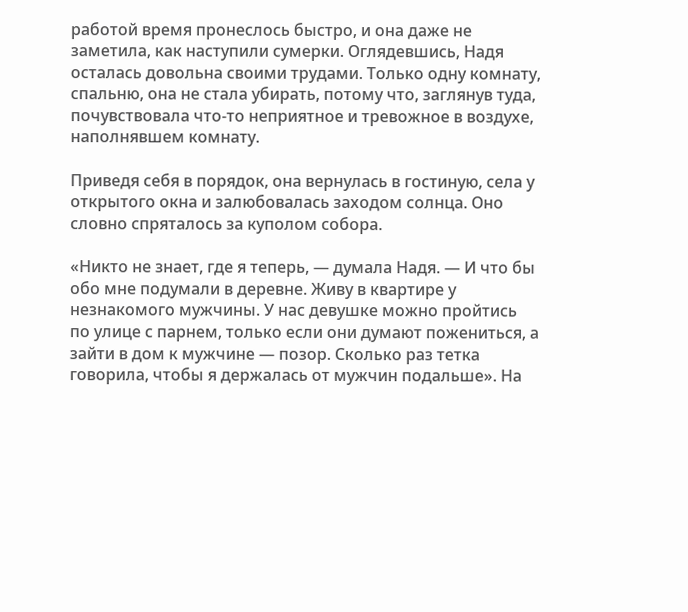работой время пронеслось быстро, и она даже не заметила, как наступили сумерки. Оглядевшись, Надя осталась довольна своими трудами. Только одну комнату, спальню, она не стала убирать, потому что, заглянув туда, почувствовала что-то неприятное и тревожное в воздухе, наполнявшем комнату.

Приведя себя в порядок, она вернулась в гостиную, села у открытого окна и залюбовалась заходом солнца. Оно словно спряталось за куполом собора.

«Никто не знает, где я теперь, — думала Надя. — И что бы обо мне подумали в деревне. Живу в квартире у незнакомого мужчины. У нас девушке можно пройтись по улице с парнем, только если они думают пожениться, а зайти в дом к мужчине — позор. Сколько раз тетка говорила, чтобы я держалась от мужчин подальше». На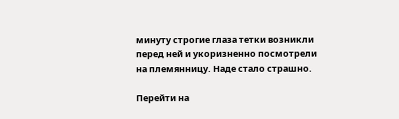минуту строгие глаза тетки возникли перед ней и укоризненно посмотрели на племянницу. Наде стало страшно.

Перейти на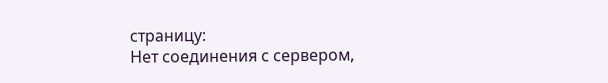страницу:
Нет соединения с сервером,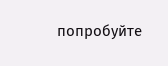попробуйте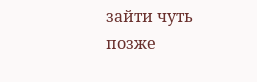зайти чуть позже